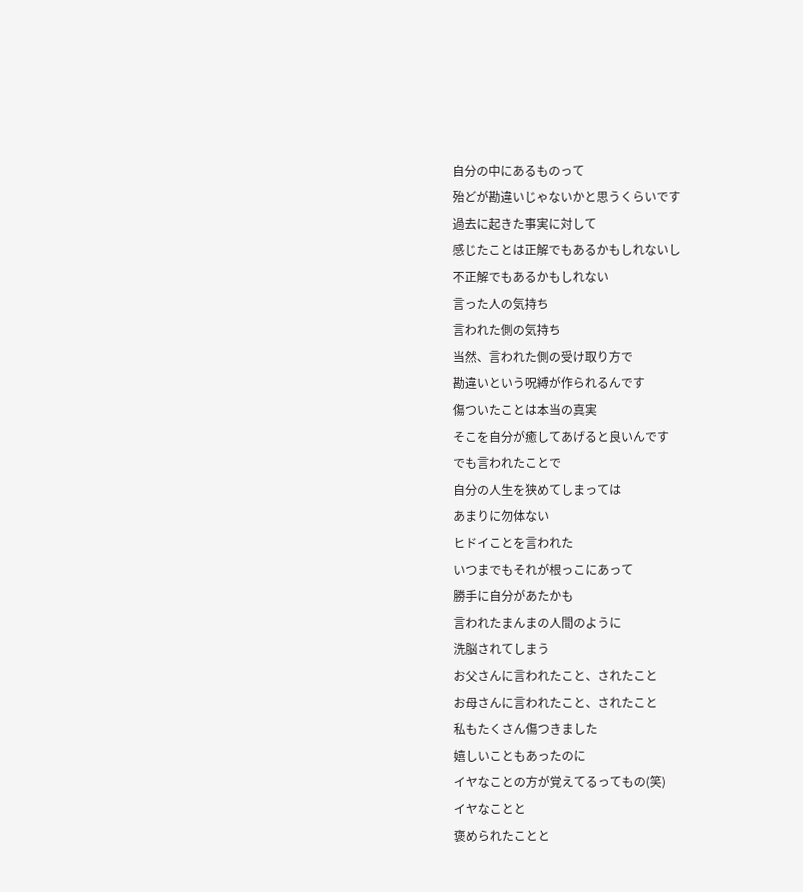自分の中にあるものって
殆どが勘違いじゃないかと思うくらいです
過去に起きた事実に対して
感じたことは正解でもあるかもしれないし
不正解でもあるかもしれない
言った人の気持ち
言われた側の気持ち
当然、言われた側の受け取り方で
勘違いという呪縛が作られるんです
傷ついたことは本当の真実
そこを自分が癒してあげると良いんです
でも言われたことで
自分の人生を狭めてしまっては
あまりに勿体ない
ヒドイことを言われた
いつまでもそれが根っこにあって
勝手に自分があたかも
言われたまんまの人間のように
洗脳されてしまう
お父さんに言われたこと、されたこと
お母さんに言われたこと、されたこと
私もたくさん傷つきました
嬉しいこともあったのに
イヤなことの方が覚えてるってもの(笑)
イヤなことと
褒められたことと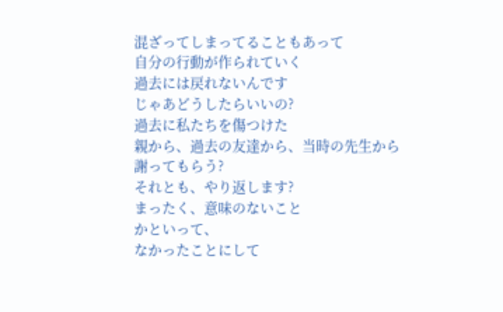混ざってしまってることもあって
自分の行動が作られていく
過去には戻れないんです
じゃあどうしたらいいの?
過去に私たちを傷つけた
親から、過去の友達から、当時の先生から
謝ってもらう?
それとも、やり返します?
まったく、意味のないこと
かといって、
なかったことにして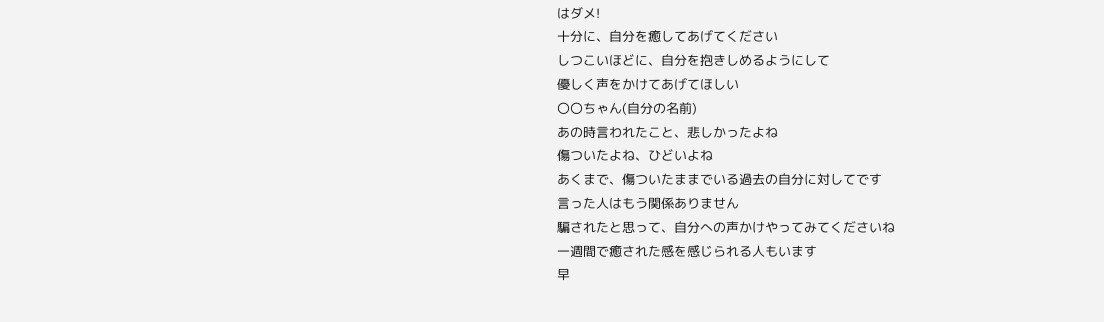はダメ!
十分に、自分を癒してあげてください
しつこいほどに、自分を抱きしめるようにして
優しく声をかけてあげてほしい
〇〇ちゃん(自分の名前)
あの時言われたこと、悲しかったよね
傷ついたよね、ひどいよね
あくまで、傷ついたままでいる過去の自分に対してです
言った人はもう関係ありません
騙されたと思って、自分への声かけやってみてくださいね
一週間で癒された感を感じられる人もいます
早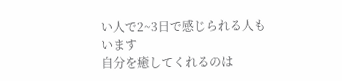い人で2~3日で感じられる人もいます
自分を癒してくれるのは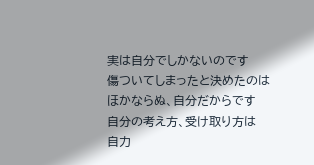実は自分でしかないのです
傷ついてしまったと決めたのは
ほかならぬ、自分だからです
自分の考え方、受け取り方は
自力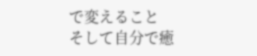で変えること
そして自分で癒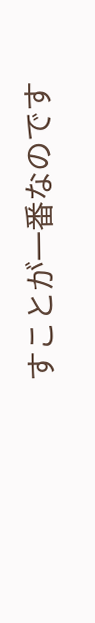すことが一番なのです